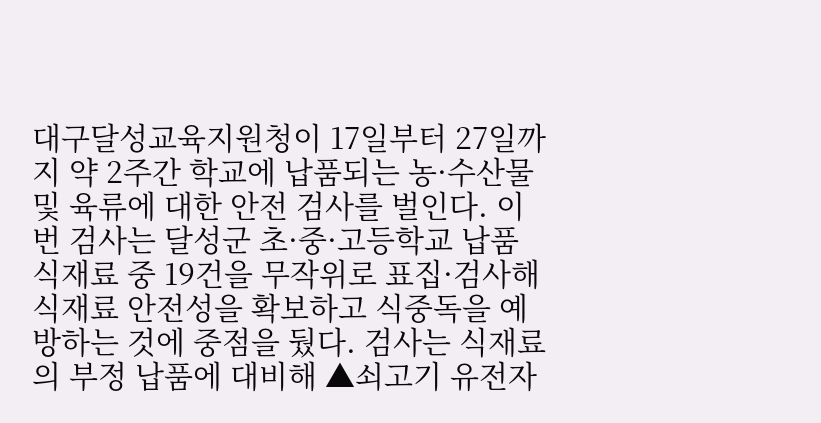대구달성교육지원청이 17일부터 27일까지 약 2주간 학교에 납품되는 농·수산물 및 육류에 대한 안전 검사를 벌인다. 이번 검사는 달성군 초·중·고등학교 납품 식재료 중 19건을 무작위로 표집·검사해 식재료 안전성을 확보하고 식중독을 예방하는 것에 중점을 뒀다. 검사는 식재료의 부정 납품에 대비해 ▲쇠고기 유전자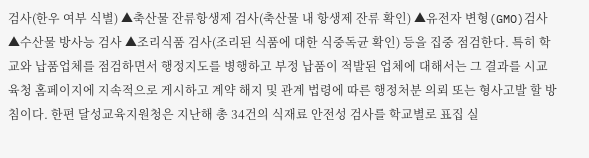검사(한우 여부 식별) ▲축산물 잔류항생제 검사(축산물 내 항생제 잔류 확인) ▲유전자 변형(GMO)검사 ▲수산물 방사능 검사 ▲조리식품 검사(조리된 식품에 대한 식중독균 확인) 등을 집중 점검한다. 특히 학교와 납품업체를 점검하면서 행정지도를 병행하고 부정 납품이 적발된 업체에 대해서는 그 결과를 시교육청 홈페이지에 지속적으로 게시하고 계약 해지 및 관계 법령에 따른 행정처분 의뢰 또는 형사고발 할 방침이다. 한편 달성교육지원청은 지난해 총 34건의 식재료 안전성 검사를 학교별로 표집 실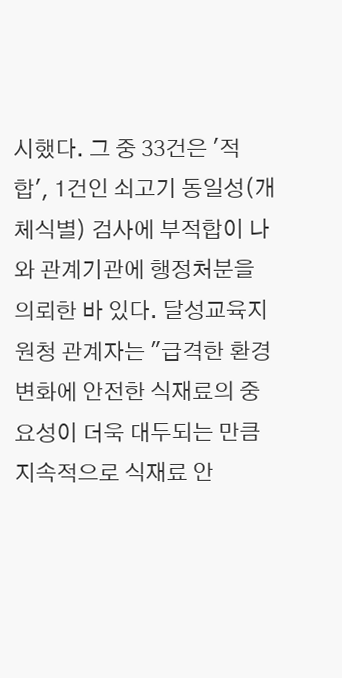시했다. 그 중 33건은 '적합', 1건인 쇠고기 동일성(개체식별) 검사에 부적합이 나와 관계기관에 행정처분을 의뢰한 바 있다. 달성교육지원청 관계자는 "급격한 환경변화에 안전한 식재료의 중요성이 더욱 대두되는 만큼 지속적으로 식재료 안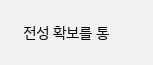전성 확보를 통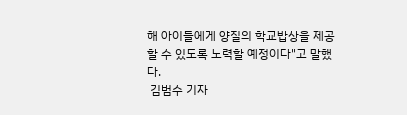해 아이들에게 양질의 학교밥상을 제공할 수 있도록 노력할 예정이다"고 말했다.
 김범수 기자